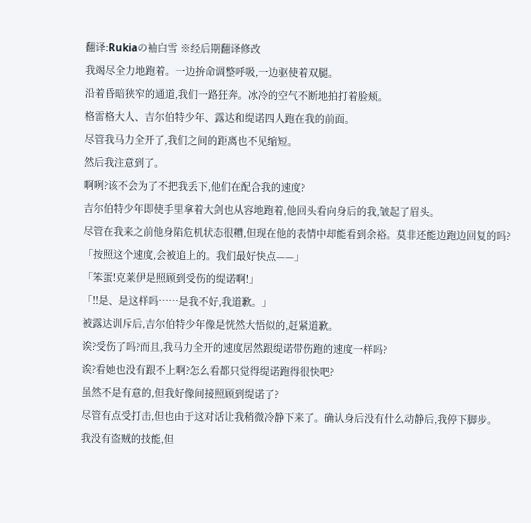翻译:Rukiaの袖白雪 ※经后期翻译修改
我竭尽全力地跑着。一边拚命调整呼吸,一边驱使着双腿。
沿着昏暗狭窄的通道,我们一路狂奔。冰冷的空气不断地拍打着脸颊。
格雷格大人、吉尔伯特少年、露达和缇诺四人跑在我的前面。
尽管我马力全开了,我们之间的距离也不见缩短。
然后我注意到了。
啊咧?该不会为了不把我丢下,他们在配合我的速度?
吉尔伯特少年即使手里拿着大剑也从容地跑着,他回头看向身后的我,皱起了眉头。
尽管在我来之前他身陷危机状态很糟,但现在他的表情中却能看到余裕。莫非还能边跑边回复的吗?
「按照这个速度,会被追上的。我们最好快点——」
「笨蛋!克莱伊是照顾到受伤的缇诺啊!」
「!!是、是这样吗……是我不好,我道歉。」
被露达训斥后,吉尔伯特少年像是恍然大悟似的,赶紧道歉。
诶?受伤了吗?而且,我马力全开的速度居然跟缇诺带伤跑的速度一样吗?
诶?看她也没有跟不上啊?怎么看都只觉得缇诺跑得很快吧?
虽然不是有意的,但我好像间接照顾到缇诺了?
尽管有点受打击,但也由于这对话让我稍微冷静下来了。确认身后没有什么动静后,我停下脚步。
我没有盗贼的技能,但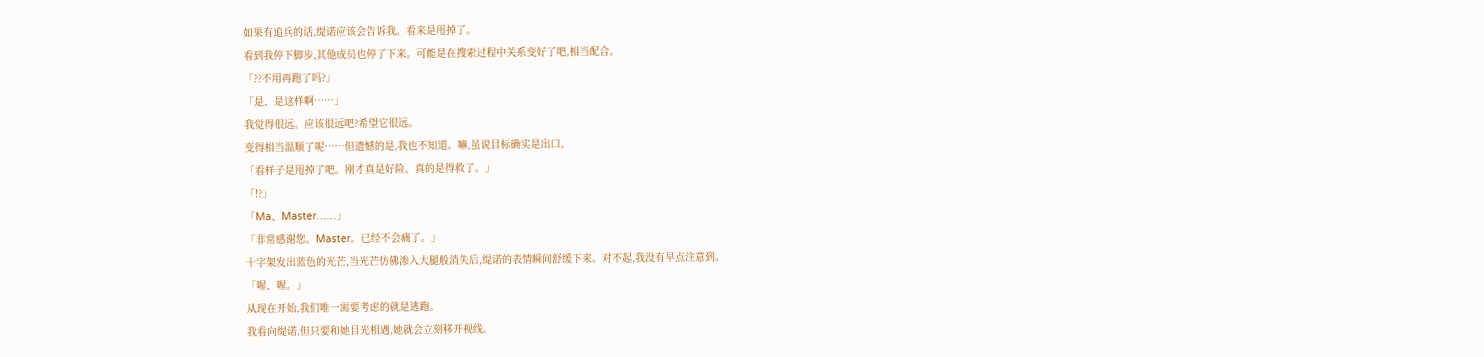如果有追兵的话,缇诺应该会告诉我。看来是甩掉了。
看到我停下脚步,其他成员也停了下来。可能是在搜索过程中关系变好了吧,相当配合。
「??不用再跑了吗?」
「是、是这样啊……」
我觉得很远。应该很远吧?希望它很远。
变得相当温顺了呢……但遗憾的是,我也不知道。嘛,虽说目标确实是出口。
「看样子是甩掉了吧。刚才真是好险。真的是得救了。」
「!?」
「Ma、Master……」
「非常感谢您。Master。已经不会痛了。」
十字架发出蓝色的光芒,当光芒仿佛渗入大腿般消失后,缇诺的表情瞬间舒缓下来。对不起,我没有早点注意到。
「喔、喔。」
从现在开始,我们唯一需要考虑的就是逃跑。
我看向缇诺,但只要和她目光相遇,她就会立刻移开视线。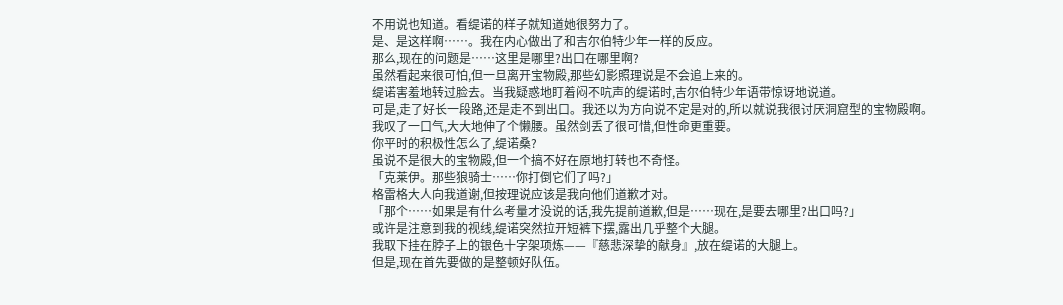不用说也知道。看缇诺的样子就知道她很努力了。
是、是这样啊……。我在内心做出了和吉尔伯特少年一样的反应。
那么,现在的问题是……这里是哪里?出口在哪里啊?
虽然看起来很可怕,但一旦离开宝物殿,那些幻影照理说是不会追上来的。
缇诺害羞地转过脸去。当我疑惑地盯着闷不吭声的缇诺时,吉尔伯特少年语带惊讶地说道。
可是,走了好长一段路,还是走不到出口。我还以为方向说不定是对的,所以就说我很讨厌洞窟型的宝物殿啊。
我叹了一口气,大大地伸了个懒腰。虽然剑丢了很可惜,但性命更重要。
你平时的积极性怎么了,缇诺桑?
虽说不是很大的宝物殿,但一个搞不好在原地打转也不奇怪。
「克莱伊。那些狼骑士……你打倒它们了吗?」
格雷格大人向我道谢,但按理说应该是我向他们道歉才对。
「那个……如果是有什么考量才没说的话,我先提前道歉,但是……现在,是要去哪里?出口吗?」
或许是注意到我的视线,缇诺突然拉开短裤下摆,露出几乎整个大腿。
我取下挂在脖子上的银色十字架项炼——『慈悲深挚的献身』,放在缇诺的大腿上。
但是,现在首先要做的是整顿好队伍。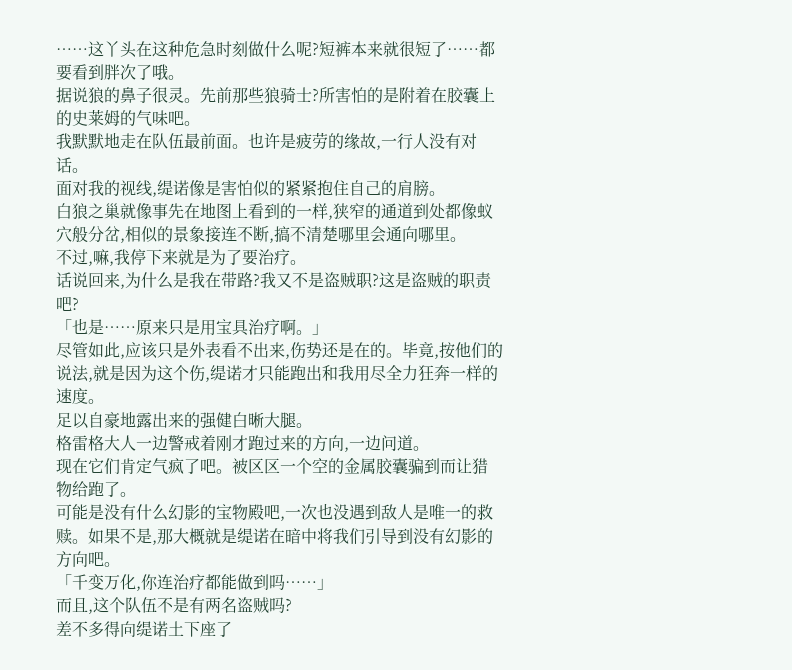……这丫头在这种危急时刻做什么呢?短裤本来就很短了……都要看到胖次了哦。
据说狼的鼻子很灵。先前那些狼骑士?所害怕的是附着在胶囊上的史莱姆的气味吧。
我默默地走在队伍最前面。也许是疲劳的缘故,一行人没有对话。
面对我的视线,缇诺像是害怕似的紧紧抱住自己的肩膀。
白狼之巢就像事先在地图上看到的一样,狭窄的通道到处都像蚁穴般分岔,相似的景象接连不断,搞不清楚哪里会通向哪里。
不过,嘛,我停下来就是为了要治疗。
话说回来,为什么是我在带路?我又不是盗贼职?这是盗贼的职责吧?
「也是……原来只是用宝具治疗啊。」
尽管如此,应该只是外表看不出来,伤势还是在的。毕竟,按他们的说法,就是因为这个伤,缇诺才只能跑出和我用尽全力狂奔一样的速度。
足以自豪地露出来的强健白晰大腿。
格雷格大人一边警戒着刚才跑过来的方向,一边问道。
现在它们肯定气疯了吧。被区区一个空的金属胶囊骗到而让猎物给跑了。
可能是没有什么幻影的宝物殿吧,一次也没遇到敌人是唯一的救赎。如果不是,那大概就是缇诺在暗中将我们引导到没有幻影的方向吧。
「千变万化,你连治疗都能做到吗……」
而且,这个队伍不是有两名盗贼吗?
差不多得向缇诺土下座了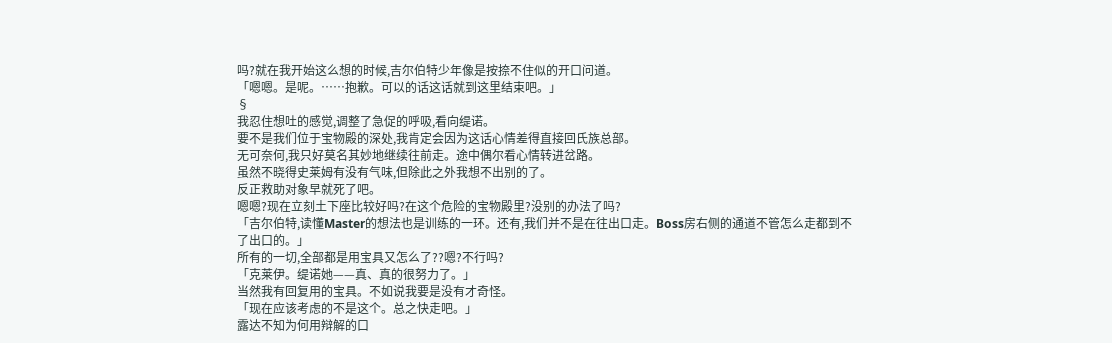吗?就在我开始这么想的时候,吉尔伯特少年像是按捺不住似的开口问道。
「嗯嗯。是呢。……抱歉。可以的话这话就到这里结束吧。」
§
我忍住想吐的感觉,调整了急促的呼吸,看向缇诺。
要不是我们位于宝物殿的深处,我肯定会因为这话心情差得直接回氏族总部。
无可奈何,我只好莫名其妙地继续往前走。途中偶尔看心情转进岔路。
虽然不晓得史莱姆有没有气味,但除此之外我想不出别的了。
反正救助对象早就死了吧。
嗯嗯?现在立刻土下座比较好吗?在这个危险的宝物殿里?没别的办法了吗?
「吉尔伯特,读懂Master的想法也是训练的一环。还有,我们并不是在往出口走。Boss房右侧的通道不管怎么走都到不了出口的。」
所有的一切,全部都是用宝具又怎么了??嗯?不行吗?
「克莱伊。缇诺她——真、真的很努力了。」
当然我有回复用的宝具。不如说我要是没有才奇怪。
「现在应该考虑的不是这个。总之快走吧。」
露达不知为何用辩解的口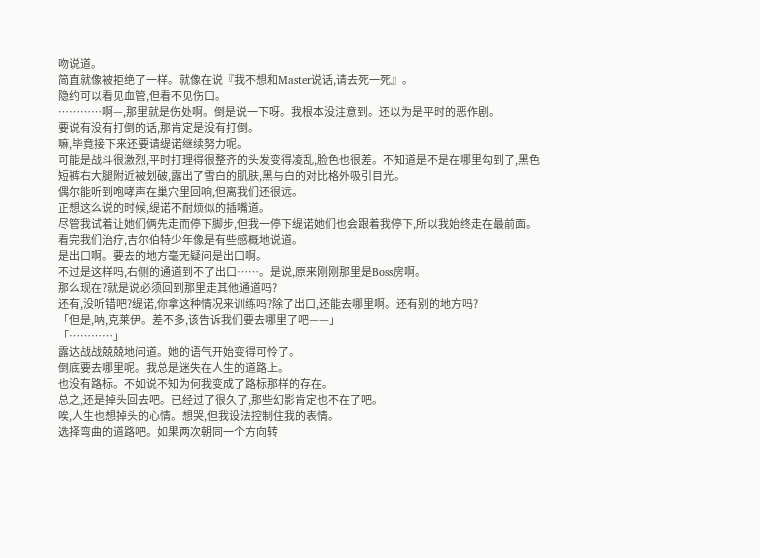吻说道。
简直就像被拒绝了一样。就像在说『我不想和Master说话,请去死一死』。
隐约可以看见血管,但看不见伤口。
…………啊—,那里就是伤处啊。倒是说一下呀。我根本没注意到。还以为是平时的恶作剧。
要说有没有打倒的话,那肯定是没有打倒。
嘛,毕竟接下来还要请缇诺继续努力呢。
可能是战斗很激烈,平时打理得很整齐的头发变得凌乱,脸色也很差。不知道是不是在哪里勾到了,黑色短裤右大腿附近被划破,露出了雪白的肌肤,黑与白的对比格外吸引目光。
偶尔能听到咆哮声在巢穴里回响,但离我们还很远。
正想这么说的时候,缇诺不耐烦似的插嘴道。
尽管我试着让她们俩先走而停下脚步,但我一停下缇诺她们也会跟着我停下,所以我始终走在最前面。
看完我们治疗,吉尔伯特少年像是有些感概地说道。
是出口啊。要去的地方毫无疑问是出口啊。
不过是这样吗,右侧的通道到不了出口……。是说,原来刚刚那里是Boss房啊。
那么现在?就是说必须回到那里走其他通道吗?
还有,没听错吧?缇诺,你拿这种情况来训练吗?除了出口,还能去哪里啊。还有别的地方吗?
「但是,呐,克莱伊。差不多,该告诉我们要去哪里了吧——」
「…………」
露达战战兢兢地问道。她的语气开始变得可怜了。
倒底要去哪里呢。我总是迷失在人生的道路上。
也没有路标。不如说不知为何我变成了路标那样的存在。
总之,还是掉头回去吧。已经过了很久了,那些幻影肯定也不在了吧。
唉,人生也想掉头的心情。想哭,但我设法控制住我的表情。
选择弯曲的道路吧。如果两次朝同一个方向转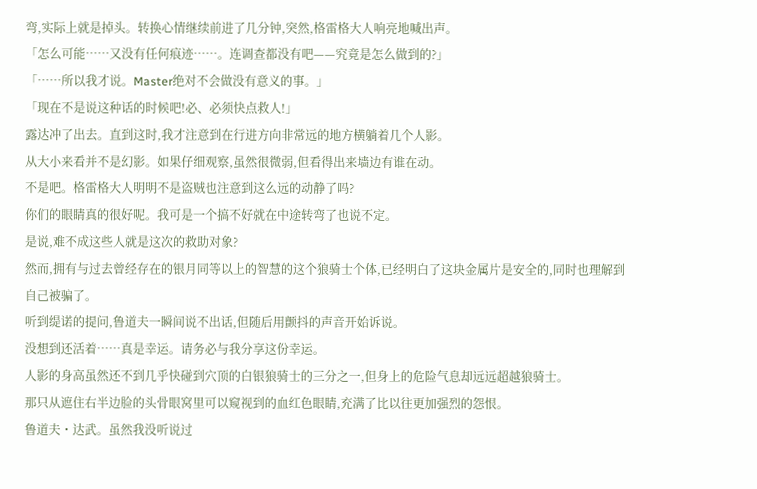弯,实际上就是掉头。转换心情继续前进了几分钟,突然,格雷格大人响亮地喊出声。
「怎么可能……又没有任何痕迹……。连调查都没有吧——究竟是怎么做到的?」
「……所以我才说。Master绝对不会做没有意义的事。」
「现在不是说这种话的时候吧!必、必须快点救人!」
露达冲了出去。直到这时,我才注意到在行进方向非常远的地方横躺着几个人影。
从大小来看并不是幻影。如果仔细观察,虽然很微弱,但看得出来墙边有谁在动。
不是吧。格雷格大人明明不是盗贼也注意到这么远的动静了吗?
你们的眼睛真的很好呢。我可是一个搞不好就在中途转弯了也说不定。
是说,难不成这些人就是这次的救助对象?
然而,拥有与过去曾经存在的银月同等以上的智慧的这个狼骑士个体,已经明白了这块金属片是安全的,同时也理解到自己被骗了。
听到缇诺的提问,鲁道夫一瞬间说不出话,但随后用颤抖的声音开始诉说。
没想到还活着……真是幸运。请务必与我分享这份幸运。
人影的身高虽然还不到几乎快碰到穴顶的白银狼骑士的三分之一,但身上的危险气息却远远超越狼骑士。
那只从遮住右半边脸的头骨眼窝里可以窥视到的血红色眼睛,充满了比以往更加强烈的怨恨。
鲁道夫・达武。虽然我没听说过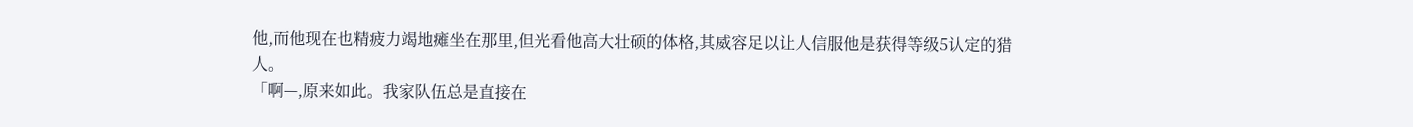他,而他现在也精疲力竭地瘫坐在那里,但光看他高大壮硕的体格,其威容足以让人信服他是获得等级5认定的猎人。
「啊—,原来如此。我家队伍总是直接在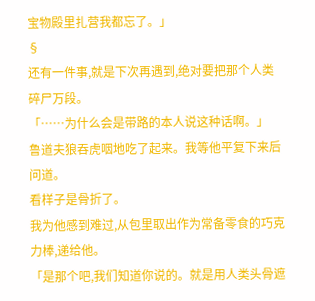宝物殿里扎营我都忘了。」
§
还有一件事,就是下次再遇到,绝对要把那个人类碎尸万段。
「……为什么会是带路的本人说这种话啊。」
鲁道夫狼吞虎咽地吃了起来。我等他平复下来后问道。
看样子是骨折了。
我为他感到难过,从包里取出作为常备零食的巧克力棒,递给他。
「是那个吧,我们知道你说的。就是用人类头骨遮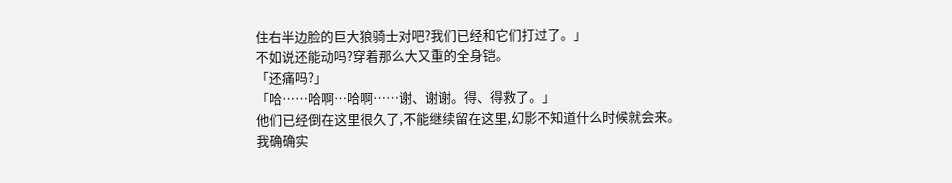住右半边脸的巨大狼骑士对吧?我们已经和它们打过了。」
不如说还能动吗?穿着那么大又重的全身铠。
「还痛吗?」
「哈……哈啊…哈啊……谢、谢谢。得、得救了。」
他们已经倒在这里很久了,不能继续留在这里,幻影不知道什么时候就会来。
我确确实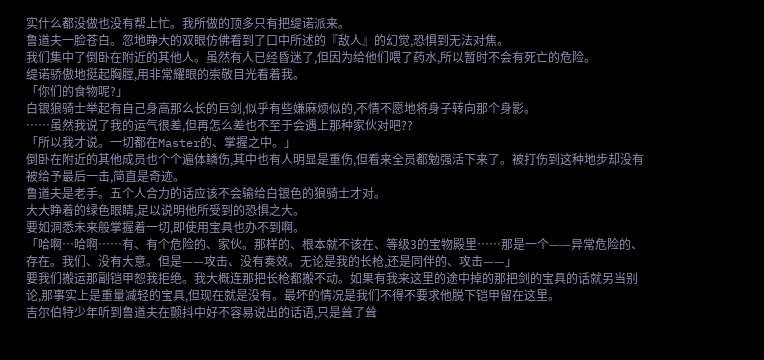实什么都没做也没有帮上忙。我所做的顶多只有把缇诺派来。
鲁道夫一脸苍白。忽地睁大的双眼仿佛看到了口中所述的『敌人』的幻觉,恐惧到无法对焦。
我们集中了倒卧在附近的其他人。虽然有人已经昏迷了,但因为给他们喂了药水,所以暂时不会有死亡的危险。
缇诺骄傲地挺起胸膛,用非常耀眼的崇敬目光看着我。
「你们的食物呢?」
白银狼骑士举起有自己身高那么长的巨剑,似乎有些嫌麻烦似的,不情不愿地将身子转向那个身影。
……虽然我说了我的运气很差,但再怎么差也不至于会遇上那种家伙对吧??
「所以我才说。一切都在Master的、掌握之中。」
倒卧在附近的其他成员也个个遍体鳞伤,其中也有人明显是重伤,但看来全员都勉强活下来了。被打伤到这种地步却没有被给予最后一击,简直是奇迹。
鲁道夫是老手。五个人合力的话应该不会输给白银色的狼骑士才对。
大大睁着的绿色眼睛,足以说明他所受到的恐惧之大。
要如洞悉未来般掌握着一切,即使用宝具也办不到啊。
「哈啊…哈啊……有、有个危险的、家伙。那样的、根本就不该在、等级3的宝物殿里……那是一个——异常危险的、存在。我们、没有大意。但是——攻击、没有奏效。无论是我的长枪,还是同伴的、攻击——」
要我们搬运那副铠甲恕我拒绝。我大概连那把长枪都搬不动。如果有我来这里的途中掉的那把剑的宝具的话就另当别论,那事实上是重量减轻的宝具,但现在就是没有。最坏的情况是我们不得不要求他脱下铠甲留在这里。
吉尔伯特少年听到鲁道夫在颤抖中好不容易说出的话语,只是耸了耸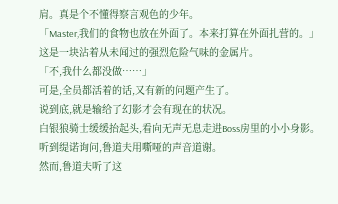肩。真是个不懂得察言观色的少年。
「Master,我们的食物也放在外面了。本来打算在外面扎营的。」
这是一块沾着从未闻过的强烈危险气味的金属片。
「不,我什么都没做……」
可是,全员都活着的话,又有新的问题产生了。
说到底,就是输给了幻影才会有现在的状况。
白银狼骑士缓缓抬起头,看向无声无息走进Boss房里的小小身影。
听到缇诺询问,鲁道夫用嘶哑的声音道谢。
然而,鲁道夫听了这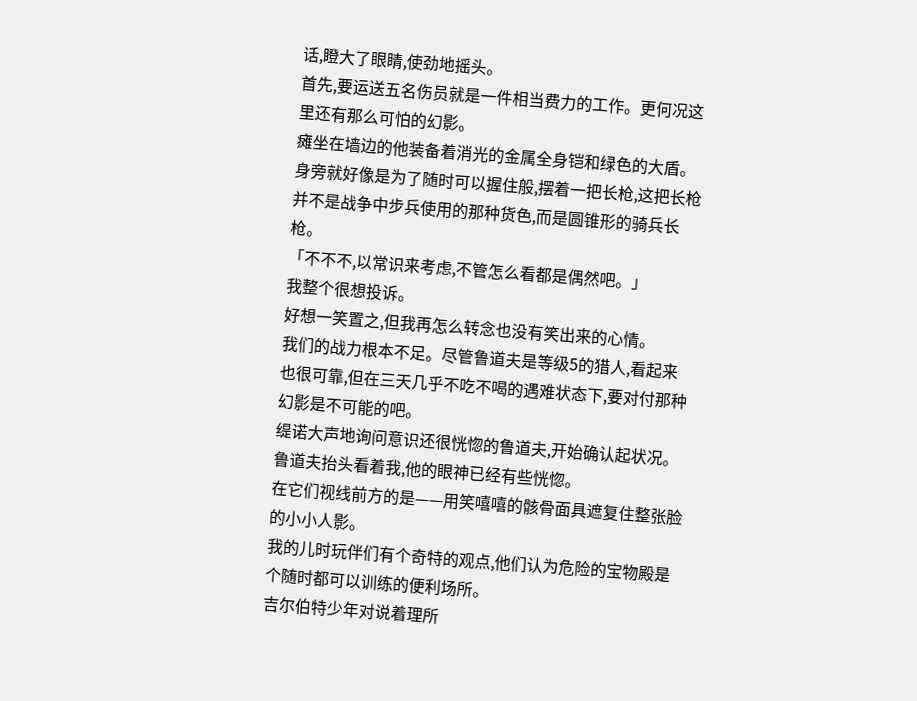话,瞪大了眼睛,使劲地摇头。
首先,要运送五名伤员就是一件相当费力的工作。更何况这里还有那么可怕的幻影。
瘫坐在墙边的他装备着消光的金属全身铠和绿色的大盾。身旁就好像是为了随时可以握住般,摆着一把长枪,这把长枪并不是战争中步兵使用的那种货色,而是圆锥形的骑兵长枪。
「不不不,以常识来考虑,不管怎么看都是偶然吧。」
我整个很想投诉。
好想一笑置之,但我再怎么转念也没有笑出来的心情。
我们的战力根本不足。尽管鲁道夫是等级5的猎人,看起来也很可靠,但在三天几乎不吃不喝的遇难状态下,要对付那种幻影是不可能的吧。
缇诺大声地询问意识还很恍惚的鲁道夫,开始确认起状况。
鲁道夫抬头看着我,他的眼神已经有些恍惚。
在它们视线前方的是——用笑嘻嘻的骸骨面具遮复住整张脸的小小人影。
我的儿时玩伴们有个奇特的观点,他们认为危险的宝物殿是个随时都可以训练的便利场所。
吉尔伯特少年对说着理所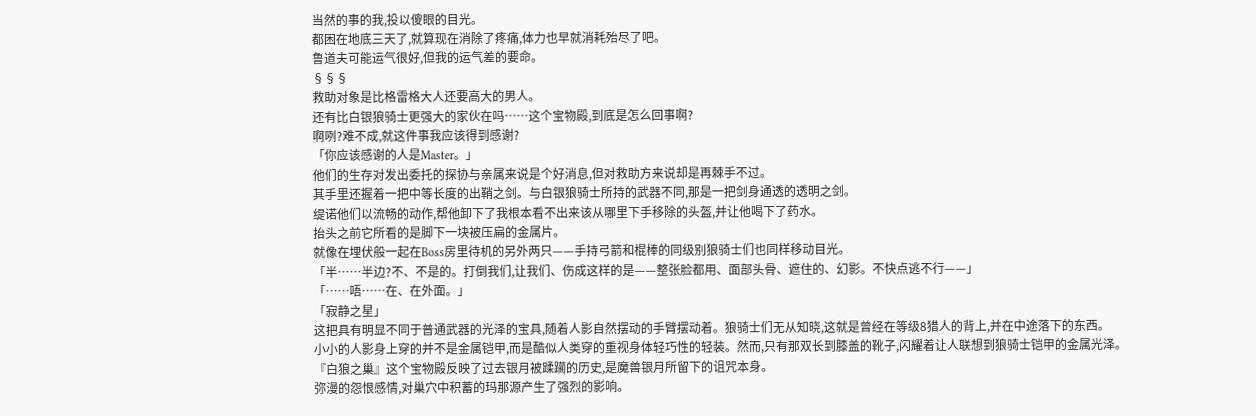当然的事的我,投以傻眼的目光。
都困在地底三天了,就算现在消除了疼痛,体力也早就消耗殆尽了吧。
鲁道夫可能运气很好,但我的运气差的要命。
§§§
救助对象是比格雷格大人还要高大的男人。
还有比白银狼骑士更强大的家伙在吗……这个宝物殿,到底是怎么回事啊?
啊咧?难不成,就这件事我应该得到感谢?
「你应该感谢的人是Master。」
他们的生存对发出委托的探协与亲属来说是个好消息,但对救助方来说却是再棘手不过。
其手里还握着一把中等长度的出鞘之剑。与白银狼骑士所持的武器不同,那是一把剑身通透的透明之剑。
缇诺他们以流畅的动作,帮他卸下了我根本看不出来该从哪里下手移除的头盔,并让他喝下了药水。
抬头之前它所看的是脚下一块被压扁的金属片。
就像在埋伏般一起在Boss房里待机的另外两只——手持弓箭和棍棒的同级别狼骑士们也同样移动目光。
「半……半边?不、不是的。打倒我们,让我们、伤成这样的是——整张脸都用、面部头骨、遮住的、幻影。不快点逃不行——」
「……唔……在、在外面。」
「寂静之星」
这把具有明显不同于普通武器的光泽的宝具,随着人影自然摆动的手臂摆动着。狼骑士们无从知晓,这就是曾经在等级8猎人的背上,并在中途落下的东西。
小小的人影身上穿的并不是金属铠甲,而是酷似人类穿的重视身体轻巧性的轻装。然而,只有那双长到膝盖的靴子,闪耀着让人联想到狼骑士铠甲的金属光泽。
『白狼之巢』这个宝物殿反映了过去银月被蹂躏的历史,是魔兽银月所留下的诅咒本身。
弥漫的怨恨感情,对巢穴中积蓄的玛那源产生了强烈的影响。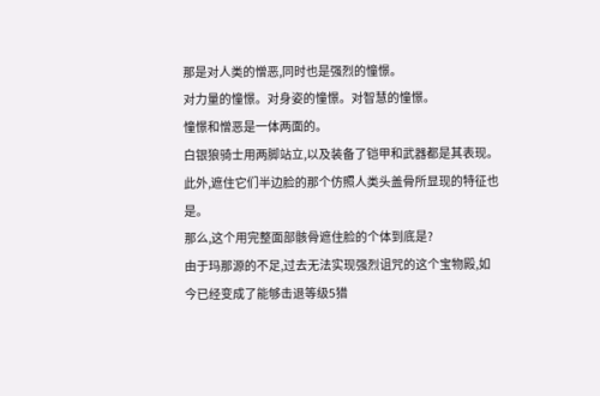那是对人类的憎恶,同时也是强烈的憧憬。
对力量的憧憬。对身姿的憧憬。对智慧的憧憬。
憧憬和憎恶是一体两面的。
白银狼骑士用两脚站立,以及装备了铠甲和武器都是其表现。此外,遮住它们半边脸的那个仿照人类头盖骨所显现的特征也是。
那么,这个用完整面部骸骨遮住脸的个体到底是?
由于玛那源的不足,过去无法实现强烈诅咒的这个宝物殿,如今已经变成了能够击退等级5猎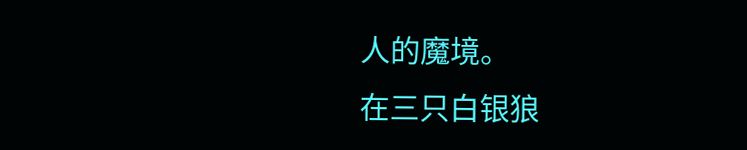人的魔境。
在三只白银狼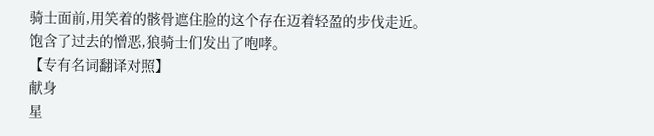骑士面前,用笑着的骸骨遮住脸的这个存在迈着轻盈的步伐走近。
饱含了过去的憎恶,狼骑士们发出了咆哮。
【专有名词翻译对照】
献身
星